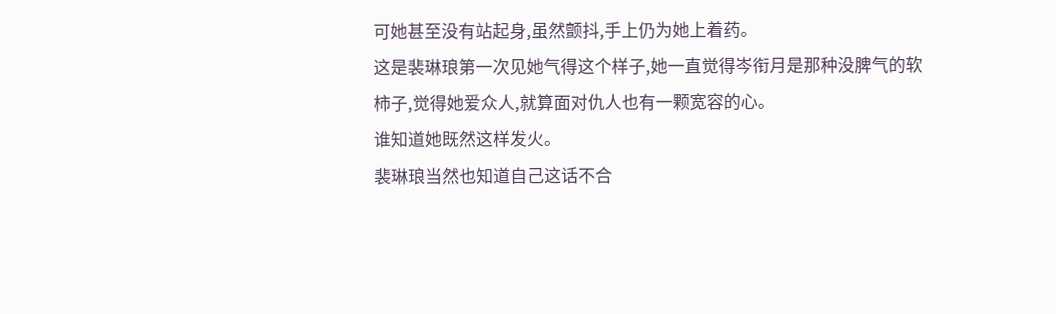可她甚至没有站起身,虽然颤抖,手上仍为她上着药。
这是裴琳琅第一次见她气得这个样子,她一直觉得岑衔月是那种没脾气的软柿子,觉得她爱众人,就算面对仇人也有一颗宽容的心。
谁知道她既然这样发火。
裴琳琅当然也知道自己这话不合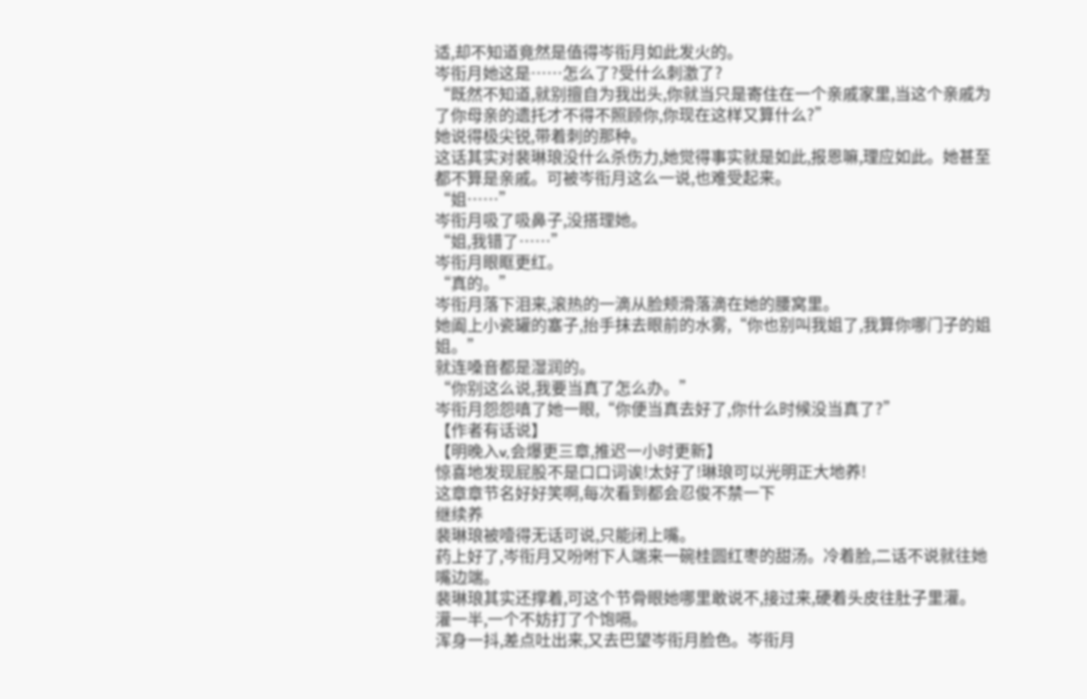适,却不知道竟然是值得岑衔月如此发火的。
岑衔月她这是……怎么了?受什么刺激了?
“既然不知道,就别擅自为我出头,你就当只是寄住在一个亲戚家里,当这个亲戚为了你母亲的遗托才不得不照顾你,你现在这样又算什么?”
她说得极尖锐,带着刺的那种。
这话其实对裴琳琅没什么杀伤力,她觉得事实就是如此,报恩嘛,理应如此。她甚至都不算是亲戚。可被岑衔月这么一说,也难受起来。
“姐……”
岑衔月吸了吸鼻子,没搭理她。
“姐,我错了……”
岑衔月眼眶更红。
“真的。”
岑衔月落下泪来,滚热的一滴从脸颊滑落滴在她的腰窝里。
她阖上小瓷罐的塞子,抬手抹去眼前的水雾,“你也别叫我姐了,我算你哪门子的姐姐。”
就连嗓音都是湿润的。
“你别这么说,我要当真了怎么办。”
岑衔月怨怨嗔了她一眼,“你便当真去好了,你什么时候没当真了?”
【作者有话说】
【明晚入v,会爆更三章,推迟一小时更新】
惊喜地发现屁股不是口口词诶!太好了!琳琅可以光明正大地养!
这章章节名好好笑啊,每次看到都会忍俊不禁一下
继续养
裴琳琅被噎得无话可说,只能闭上嘴。
药上好了,岑衔月又吩咐下人端来一碗桂圆红枣的甜汤。冷着脸,二话不说就往她嘴边端。
裴琳琅其实还撑着,可这个节骨眼她哪里敢说不,接过来,硬着头皮往肚子里灌。
灌一半,一个不妨打了个饱嗝。
浑身一抖,差点吐出来,又去巴望岑衔月脸色。岑衔月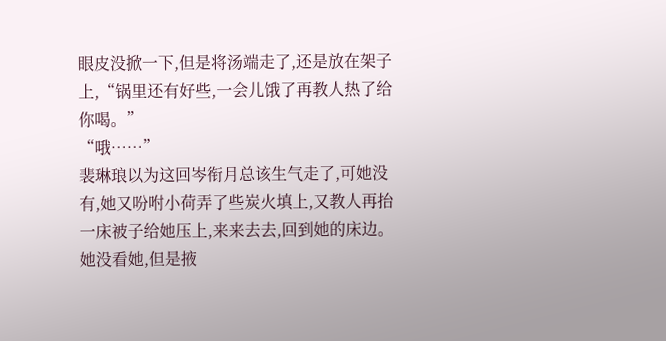眼皮没掀一下,但是将汤端走了,还是放在架子上,“锅里还有好些,一会儿饿了再教人热了给你喝。”
“哦……”
裴琳琅以为这回岑衔月总该生气走了,可她没有,她又吩咐小荷弄了些炭火填上,又教人再抬一床被子给她压上,来来去去,回到她的床边。
她没看她,但是掖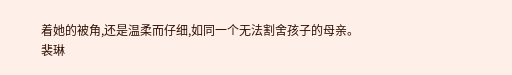着她的被角,还是温柔而仔细,如同一个无法割舍孩子的母亲。
裴琳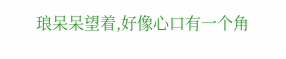琅呆呆望着,好像心口有一个角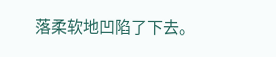落柔软地凹陷了下去。